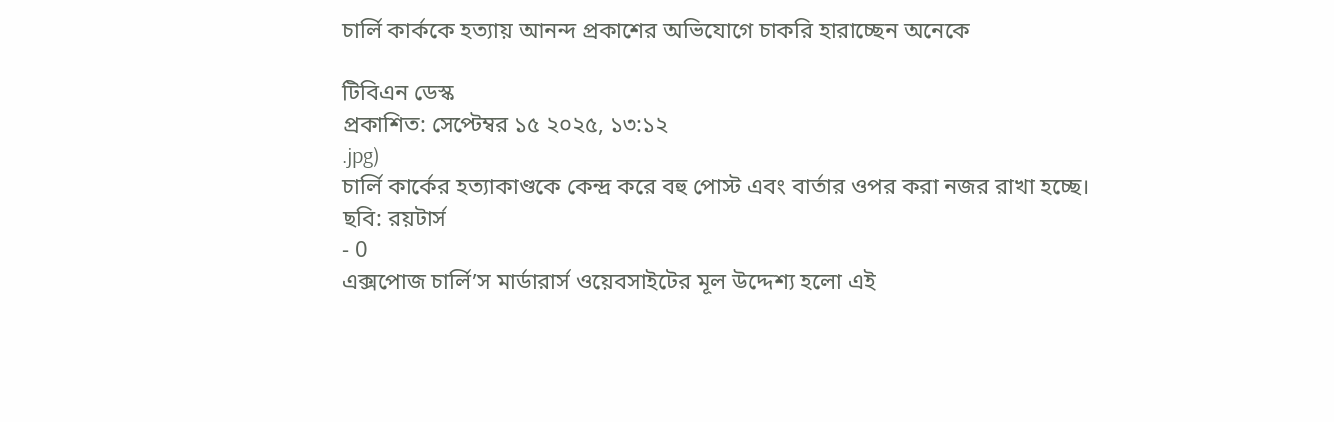চার্লি কার্ককে হত্যায় আনন্দ প্রকাশের অভিযোগে চাকরি হারাচ্ছেন অনেকে

টিবিএন ডেস্ক
প্রকাশিত: সেপ্টেম্বর ১৫ ২০২৫, ১৩:১২
.jpg)
চার্লি কার্কের হত্যাকাণ্ডকে কেন্দ্র করে বহু পোস্ট এবং বার্তার ওপর করা নজর রাখা হচ্ছে। ছবি: রয়টার্স
- 0
এক্সপোজ চার্লি’স মার্ডারার্স ওয়েবসাইটের মূল উদ্দেশ্য হলো এই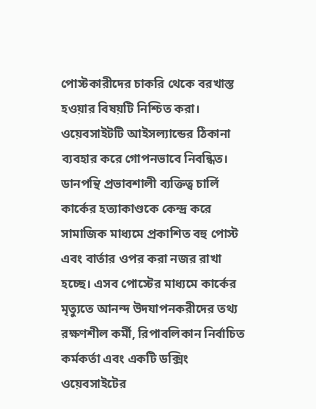পোস্টকারীদের চাকরি থেকে বরখাস্ত হওয়ার বিষয়টি নিশ্চিত করা। ওয়েবসাইটটি আইসল্যান্ডের ঠিকানা ব্যবহার করে গোপনভাবে নিবন্ধিত।
ডানপন্থি প্রভাবশালী ব্যক্তিত্ব চার্লি কার্কের হত্যাকাণ্ডকে কেন্দ্র করে সামাজিক মাধ্যমে প্রকাশিত বহু পোস্ট এবং বার্তার ওপর করা নজর রাখা হচ্ছে। এসব পোস্টের মাধ্যমে কার্কের মৃত্যুতে আনন্দ উদযাপনকরীদের তথ্য রক্ষণশীল কর্মী, রিপাবলিকান নির্বাচিত কর্মকর্তা এবং একটি ডক্সিং ওয়েবসাইটের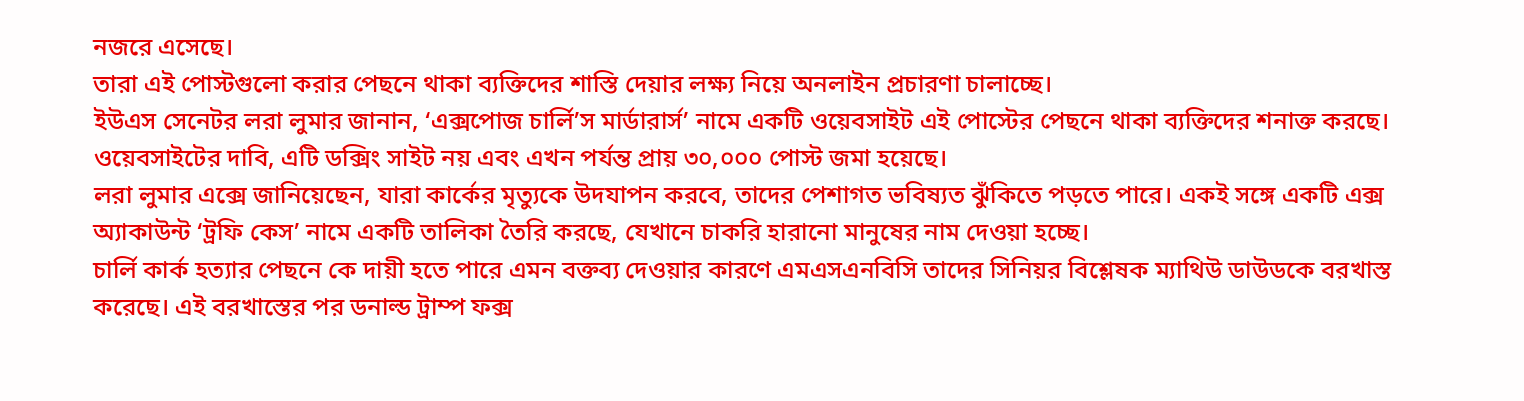নজরে এসেছে।
তারা এই পোস্টগুলো করার পেছনে থাকা ব্যক্তিদের শাস্তি দেয়ার লক্ষ্য নিয়ে অনলাইন প্রচারণা চালাচ্ছে।
ইউএস সেনেটর লরা লুমার জানান, ‘এক্সপোজ চার্লি’স মার্ডারার্স’ নামে একটি ওয়েবসাইট এই পোস্টের পেছনে থাকা ব্যক্তিদের শনাক্ত করছে।
ওয়েবসাইটের দাবি, এটি ডক্সিং সাইট নয় এবং এখন পর্যন্ত প্রায় ৩০,০০০ পোস্ট জমা হয়েছে।
লরা লুমার এক্সে জানিয়েছেন, যারা কার্কের মৃত্যুকে উদযাপন করবে, তাদের পেশাগত ভবিষ্যত ঝুঁকিতে পড়তে পারে। একই সঙ্গে একটি এক্স অ্যাকাউন্ট ‘ট্রফি কেস’ নামে একটি তালিকা তৈরি করছে, যেখানে চাকরি হারানো মানুষের নাম দেওয়া হচ্ছে।
চার্লি কার্ক হত্যার পেছনে কে দায়ী হতে পারে এমন বক্তব্য দেওয়ার কারণে এমএসএনবিসি তাদের সিনিয়র বিশ্লেষক ম্যাথিউ ডাউডকে বরখাস্ত করেছে। এই বরখাস্তের পর ডনাল্ড ট্রাম্প ফক্স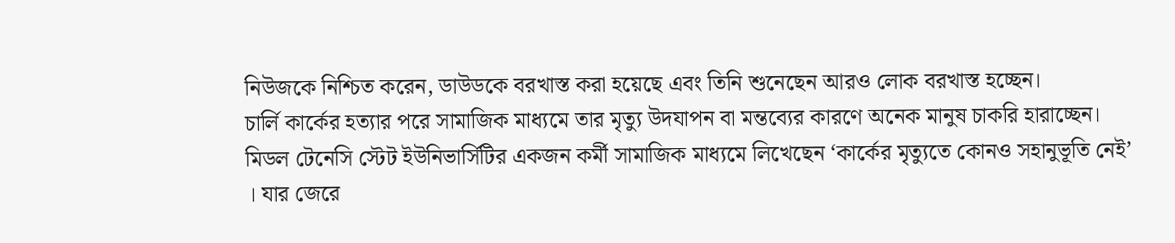নিউজকে নিশ্চিত করেন, ডাউডকে বরখাস্ত করা হয়েছে এবং তিনি শুনেছেন আরও লোক বরখাস্ত হচ্ছেন।
চার্লি কার্কের হত্যার পরে সামাজিক মাধ্যমে তার মৃত্যু উদযাপন বা মন্তব্যের কারণে অনেক মানুষ চাকরি হারাচ্ছেন।
মিডল টেনেসি স্টেট ইউনিভার্সিটির একজন কর্মী সামাজিক মাধ্যমে লিখেছেন ‘কার্কের মৃত্যুতে কোনও সহানুভূতি নেই’ । যার জেরে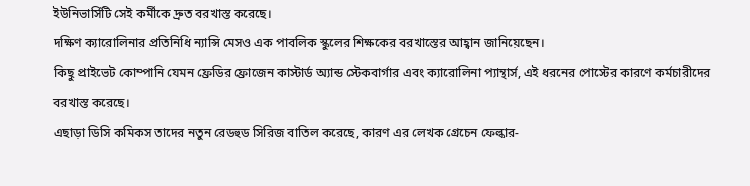ইউনিভার্সিটি সেই কর্মীকে দ্রুত বরখাস্ত করেছে।
দক্ষিণ ক্যারোলিনার প্রতিনিধি ন্যান্সি মেসও এক পাবলিক স্কুলের শিক্ষকের বরখাস্তের আহ্বান জানিয়েছেন।
কিছু প্রাইভেট কোম্পানি যেমন ফ্রেডির ফ্রোজেন কাস্টার্ড অ্যান্ড স্টেকবার্গার এবং ক্যারোলিনা প্যান্থার্স, এই ধরনের পোস্টের কারণে কর্মচারীদের বরখাস্ত করেছে।
এছাড়া ডিসি কমিকস তাদের নতুন রেডহুড সিরিজ বাতিল করেছে, কারণ এর লেখক গ্রেচেন ফেল্কার-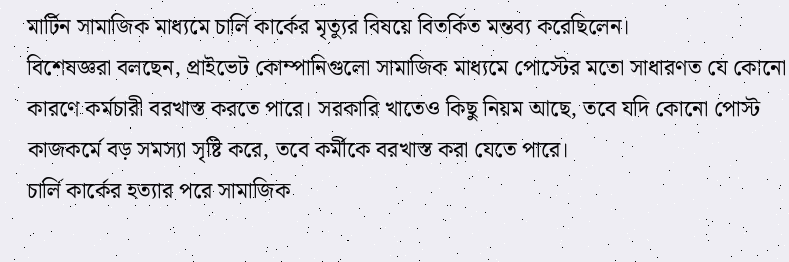মার্টিন সামাজিক মাধ্যমে চার্লি কার্কের মৃত্যুর বিষয়ে বিতর্কিত মন্তব্য করেছিলেন।
বিশেষজ্ঞরা বলছেন, প্রাইভেট কোম্পানিগুলো সামাজিক মাধ্যমে পোস্টের মতো সাধারণত যে কোনো কারণে কর্মচারী বরখাস্ত করতে পারে। সরকারি খাতেও কিছু নিয়ম আছে, তবে যদি কোনো পোস্ট কাজকর্মে বড় সমস্যা সৃষ্টি করে, তবে কর্মীকে বরখাস্ত করা যেতে পারে।
চার্লি কার্কের হত্যার পরে সামাজিক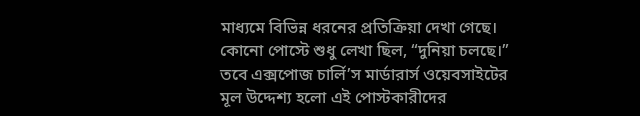মাধ্যমে বিভিন্ন ধরনের প্রতিক্রিয়া দেখা গেছে। কোনো পোস্টে শুধু লেখা ছিল, “দুনিয়া চলছে।”
তবে এক্সপোজ চার্লি’স মার্ডারার্স ওয়েবসাইটের মূল উদ্দেশ্য হলো এই পোস্টকারীদের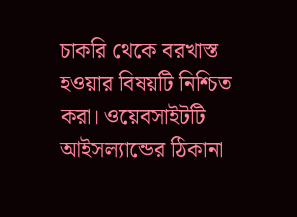চাকরি থেকে বরখাস্ত হওয়ার বিষয়টি নিশ্চিত করা। ওয়েবসাইটটি আইসল্যান্ডের ঠিকানা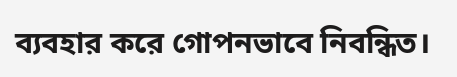ব্যবহার করে গোপনভাবে নিবন্ধিত।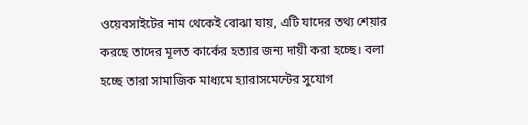ওয়েবসাইটের নাম থেকেই বোঝা যায়, এটি যাদের তথ্য শেয়ার করছে তাদের মূলত কার্কের হত্যার জন্য দায়ী করা হচ্ছে। বলা হচ্ছে তারা সামাজিক মাধ্যমে হ্যারাসমেন্টের সুযোগ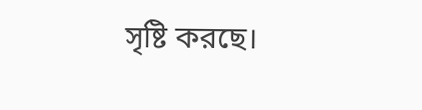সৃষ্টি করছে।